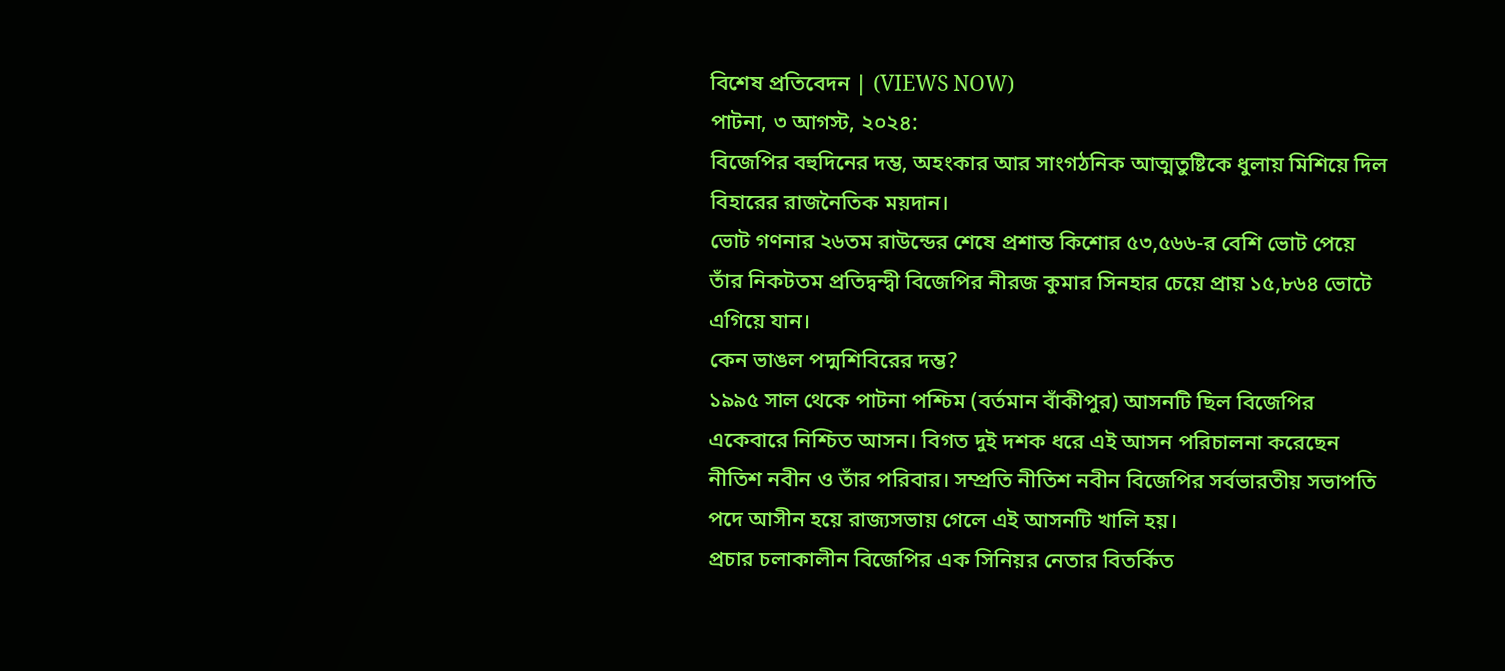বিশেষ প্রতিবেদন | (VIEWS NOW)
পাটনা, ৩ আগস্ট, ২০২৪:
বিজেপির বহুদিনের দম্ভ, অহংকার আর সাংগঠনিক আত্মতুষ্টিকে ধুলায় মিশিয়ে দিল বিহারের রাজনৈতিক ময়দান।
ভোট গণনার ২৬তম রাউন্ডের শেষে প্রশান্ত কিশোর ৫৩,৫৬৬-র বেশি ভোট পেয়ে তাঁর নিকটতম প্রতিদ্বন্দ্বী বিজেপির নীরজ কুমার সিনহার চেয়ে প্রায় ১৫,৮৬৪ ভোটে এগিয়ে যান।
কেন ভাঙল পদ্মশিবিরের দম্ভ?
১৯৯৫ সাল থেকে পাটনা পশ্চিম (বর্তমান বাঁকীপুর) আসনটি ছিল বিজেপির একেবারে নিশ্চিত আসন। বিগত দুই দশক ধরে এই আসন পরিচালনা করেছেন নীতিশ নবীন ও তাঁর পরিবার। সম্প্রতি নীতিশ নবীন বিজেপির সর্বভারতীয় সভাপতি পদে আসীন হয়ে রাজ্যসভায় গেলে এই আসনটি খালি হয়।
প্রচার চলাকালীন বিজেপির এক সিনিয়র নেতার বিতর্কিত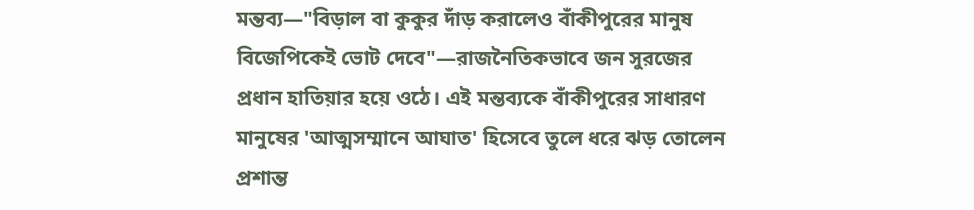মন্তব্য—"বিড়াল বা কুকুর দাঁড় করালেও বাঁকীপুরের মানুষ বিজেপিকেই ভোট দেবে"—রাজনৈতিকভাবে জন সুরজের প্রধান হাতিয়ার হয়ে ওঠে। এই মন্তব্যকে বাঁকীপুরের সাধারণ মানুষের 'আত্মসম্মানে আঘাত' হিসেবে তুলে ধরে ঝড় তোলেন প্রশান্ত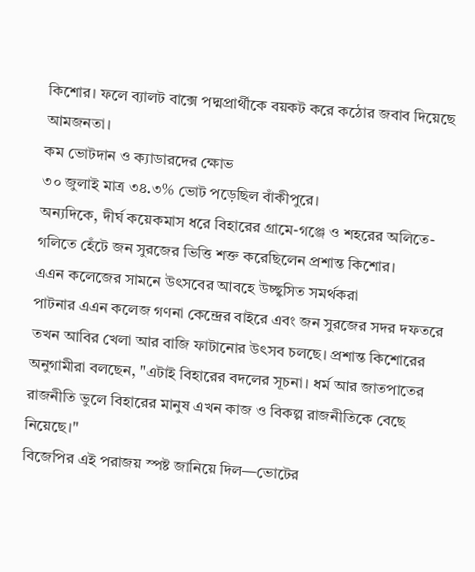কিশোর। ফলে ব্যালট বাক্সে পদ্মপ্রার্থীকে বয়কট করে কঠোর জবাব দিয়েছে আমজনতা।
কম ভোটদান ও ক্যাডারদের ক্ষোভ
৩০ জুলাই মাত্র ৩৪.৩% ভোট পড়েছিল বাঁকীপুরে।
অন্যদিকে, দীর্ঘ কয়েকমাস ধরে বিহারের গ্রামে-গঞ্জে ও শহরের অলিতে-গলিতে হেঁটে জন সুরজের ভিত্তি শক্ত করেছিলেন প্রশান্ত কিশোর।
এএন কলেজের সামনে উৎসবের আবহে উচ্ছ্বসিত সমর্থকরা
পাটনার এএন কলেজ গণনা কেন্দ্রের বাইরে এবং জন সুরজের সদর দফতরে তখন আবির খেলা আর বাজি ফাটানোর উৎসব চলছে। প্রশান্ত কিশোরের অনুগামীরা বলছেন, "এটাই বিহারের বদলের সূচনা। ধর্ম আর জাতপাতের রাজনীতি ভুলে বিহারের মানুষ এখন কাজ ও বিকল্প রাজনীতিকে বেছে নিয়েছে।"
বিজেপির এই পরাজয় স্পষ্ট জানিয়ে দিল—ভোটের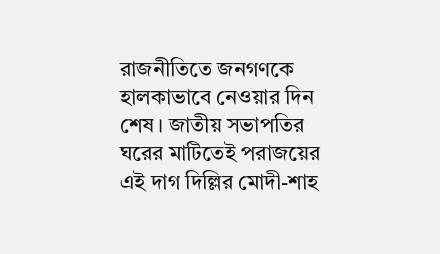রাজনীতিতে জনগণকে হালকাভাবে নেওয়ার দিন শেষ। জাতীয় সভাপতির ঘরের মাটিতেই পরাজয়ের এই দাগ দিল্লির মোদী-শাহ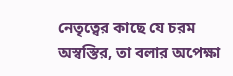নেতৃত্বের কাছে যে চরম অস্বস্তির, তা বলার অপেক্ষা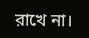রাখে না।